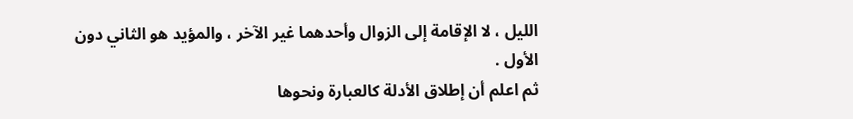الليل ، لا الإقامة إلى الزوال وأحدهما غير الآخر ، والمؤيد هو الثاني دون
الأول .
ثم اعلم أن إطلاق الأدلة كالعبارة ونحوها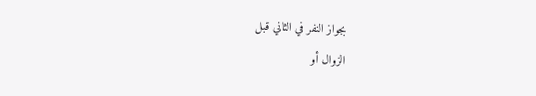بجواز النفر في الثاني قبل
الزوال أو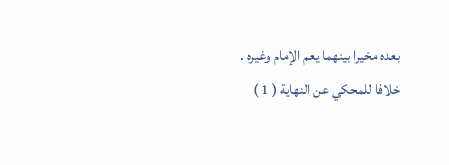بعده مخيرا بينهما يعم الإمام وغيره .
خلافا للمحكي عن النهاية ( 1 )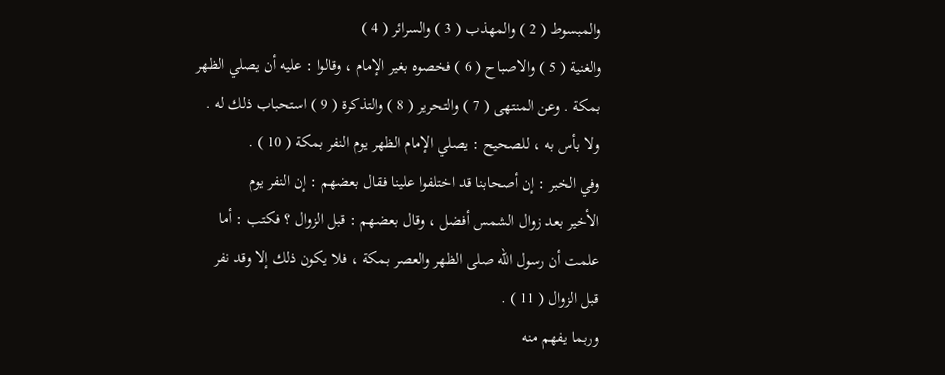والمبسوط ( 2 ) والمهذب ( 3 ) والسرائر ( 4 )
والغنية ( 5 ) والاصباح ( 6 ) فخصوه بغير الإمام ، وقالوا : عليه أن يصلي الظهر
بمكة . وعن المنتهى ( 7 ) والتحرير ( 8 ) والتذكرة ( 9 ) استحباب ذلك له .
ولا بأس به ، للصحيح : يصلي الإمام الظهر يوم النفر بمكة ( 10 ) .
وفي الخبر : إن أصحابنا قد اختلفوا علينا فقال بعضهم : إن النفر يوم
الأخير بعد زوال الشمس أفضل ، وقال بعضهم : قبل الزوال ؟ فكتب : أما
علمت أن رسول الله صلى الظهر والعصر بمكة ، فلا يكون ذلك إلا وقد نفر
قبل الزوال ( 11 ) .
وربما يفهم منه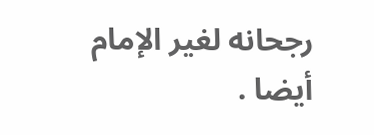رجحانه لغير الإمام أيضا .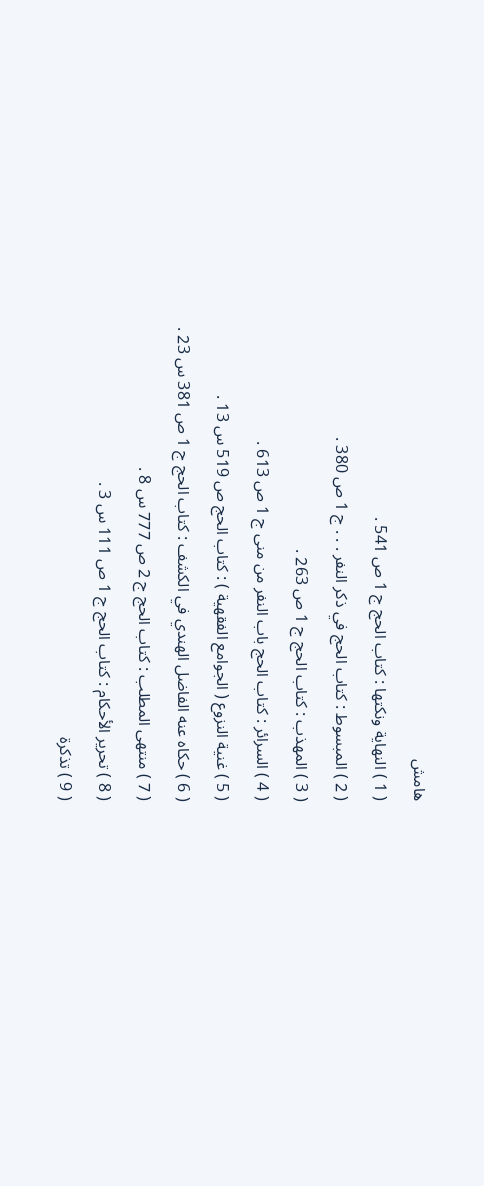هامش
( 1 ) النهاية ونكتها : كتاب الحج ج 1 ص 541 .
( 2 ) المبسوط : كتاب الحج في ذكر النفر . . . ج 1 ص 380 .
( 3 ) المهذب : كتاب الحج ج 1 ص 263 .
( 4 ) السرائر : كتاب الحج باب النفر من منى ج 1 ص 613 .
( 5 ) غنية النزوع ( الجوامع الفقهية ) : كتاب الحج ص 519 س 13 .
( 6 ) حكاه عنه الفاضل الهندي في الكشف : كتاب الحج ج 1 ص 381 س 23 .
( 7 ) منتهى المطلب : كتاب الحج ج 2 ص 777 س 8 .
( 8 ) تحرير الأحكام : كتاب الحج ج 1 ص 111 س 3 .
( 9 ) تذكرة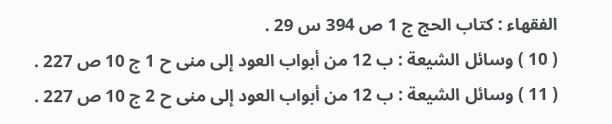الفقهاء : كتاب الحج ج 1 ص 394 س 29 .
( 10 ) وسائل الشيعة : ب 12 من أبواب العود إلى منى ح 1 ج 10 ص 227 .
( 11 ) وسائل الشيعة : ب 12 من أبواب العود إلى منى ح 2 ج 10 ص 227 .